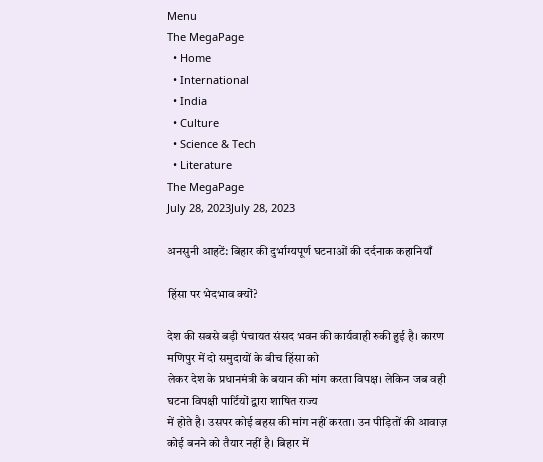Menu
The MegaPage
  • Home
  • International
  • India
  • Culture
  • Science & Tech
  • Literature
The MegaPage
July 28, 2023July 28, 2023

अनसुनी आहटें: बिहार की दुर्भाग्यपूर्ण घटनाओं की दर्दनाक कहानियाँ

हिंसा पर भेदभाव क्यों?

देश की सबसे बड़ी पंचायत संसद भवन की कार्यवाही रुकी हुई है। कारण मणिपुर में दो समुदायों के बीच हिंसा को
लेकर देश के प्रधानमंत्री के बयान की मांग करता विपक्ष। लेकिन जब वही घटना विपक्षी पार्टियों द्वारा शाषित राज्य
में होते है। उसपर कोई बहस की मांग नहीं करता। उन पीड़ितों की आवाज़ कोई बनने को तैयार नहीं है। बिहार में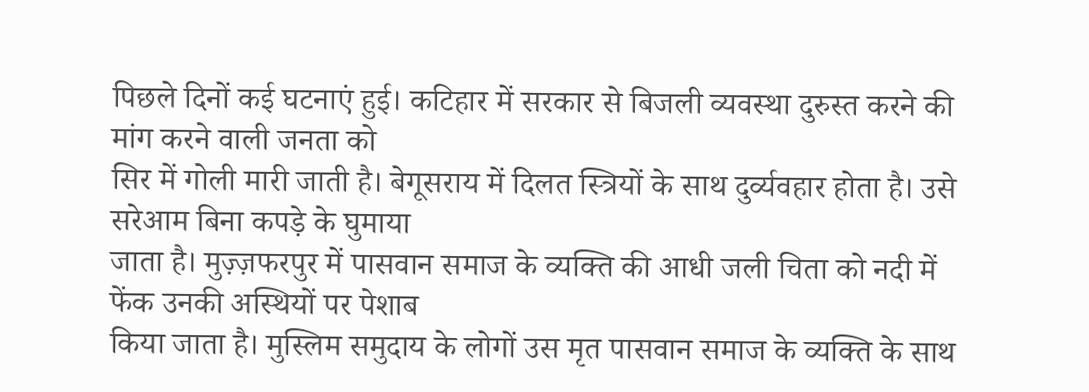पिछले दिनों कई घटनाएं हुई। कटिहार में सरकार से बिजली व्यवस्था दुरुस्त करने की मांग करने वाली जनता को
सिर में गोली मारी जाती है। बेगूसराय में दिलत स्त्रियों के साथ दुर्व्यवहार होता है। उसे सरेआम बिना कपड़े के घुमाया
जाता है। मुज़्ज़फरपुर में पासवान समाज के व्यक्ति की आधी जली चिता को नदी में फेंक उनकी अस्थियों पर पेशाब
किया जाता है। मुस्लिम समुदाय के लोगों उस मृत पासवान समाज के व्यक्ति के साथ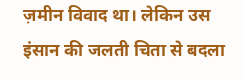ज़मीन विवाद था। लेकिन उस
इंसान की जलती चिता से बदला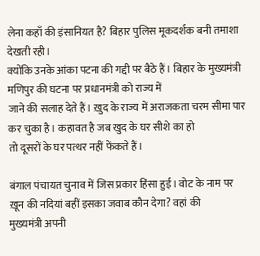लेना कहाँ की इंसानियत है? बिहार पुलिस मूकदर्शक बनी तमाशा देखती रही।
क्योंकि उनके आंका पटना की गद्दी पर बैठे हैं। बिहार के मुख्यमंत्री मणिपुर की घटना पर प्रधानमंत्री को राज्य में
जाने की सलाह देते हैं। ख़ुद के राज्य में अराजकता चरम सीमा पार कर चुका है। कहावत है जब खुद के घर सीशे का हो
तो दूसरों के घर पत्थर नहीं फेंकते हैं।

बंगाल पंचायत चुनाव में जिस प्रकार हिंसा हुई। वोट के नाम पर ख़ून की नदियां बहीं इसका जवाब कौन देगा? वहां की
मुख्यमंत्री अपनी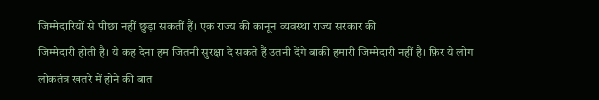जिम्मेदारियों से पीछा नहीं छुड़ा सकतीं हैं। एक राज्य की कानून व्यवस्था राज्य सरकार की
जिम्मेदारी होती है। ये कह देना हम जितनी सुरक्षा दे सकते हैं उतनी देंगे बाकी हमारी जिम्मेदारी नहीं है। फ़िर ये लोग
लोकतंत्र खतरे में होने की बात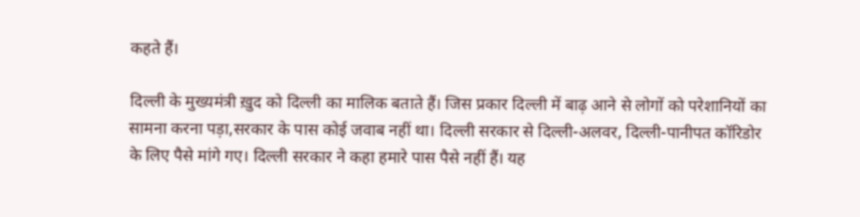कहते हैं।

दिल्ली के मुख्यमंत्री ख़ुद को दिल्ली का मालिक बताते हैं। जिस प्रकार दिल्ली में बाढ़ आने से लोगों को परेशानियों का
सामना करना पड़ा,सरकार के पास कोई जवाब नहीं था। दिल्ली सरकार से दिल्ली-अलवर, दिल्ली-पानीपत कॉरिडोर
के लिए पैसे मांगे गए। दिल्ली सरकार ने कहा हमारे पास पैसे नहीं हैं। यह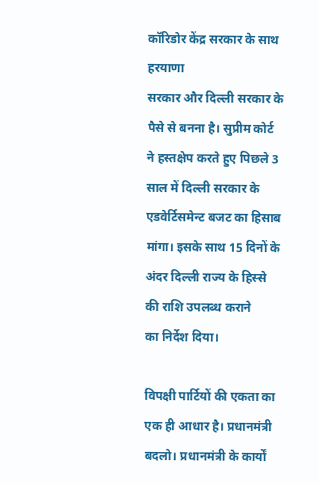कॉरिडोर केंद्र सरकार के साथ हरयाणा
सरकार और दिल्ली सरकार के पैसे से बनना है। सुप्रीम कोर्ट ने हस्तक्षेप करते हुए पिछले 3 साल में दिल्ली सरकार के
एडवेर्टिसमेन्ट बजट का हिसाब मांगा। इसके साथ 15 दिनों के अंदर दिल्ली राज्य के हिस्से की राशि उपलब्ध कराने
का निर्देश दिया।

विपक्षी पार्टियों की एकता का एक ही आधार है। प्रधानमंत्री बदलो। प्रधानमंत्री के कार्यों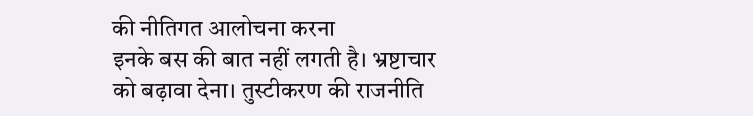की नीतिगत आलोचना करना
इनके बस की बात नहीं लगती है। भ्रष्टाचार को बढ़ावा देना। तुस्टीकरण की राजनीति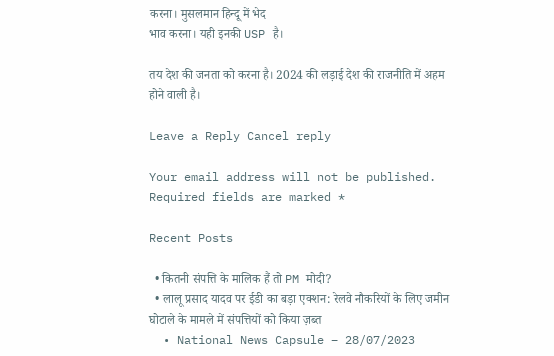करना। मुसलमान हिन्दू में भेद
भाव करना। यही इनकी USP है।

तय देश की जनता को करना है। 2024 की लड़ाई देश की राजनीति में अहम होने वाली है।

Leave a Reply Cancel reply

Your email address will not be published. Required fields are marked *

Recent Posts

  • कितनी संपत्ति के मालिक हैं तो PM मोदी?
  • लालू प्रसाद यादव पर ईडी का बड़ा एक्शन: रेलवे नौकरियों के लिए जमीन घोटाले के मामले में संपत्तियों को किया ज़ब्त
  • National News Capsule – 28/07/2023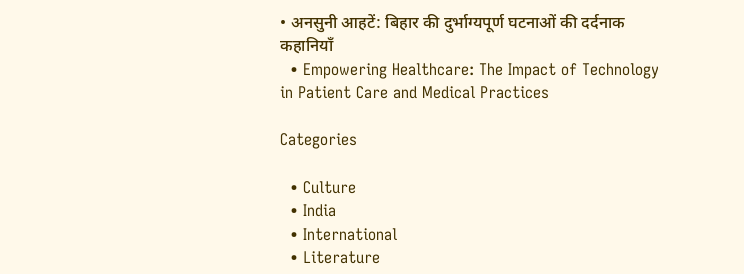• अनसुनी आहटें: बिहार की दुर्भाग्यपूर्ण घटनाओं की दर्दनाक कहानियाँ
  • Empowering Healthcare: The Impact of Technology in Patient Care and Medical Practices

Categories

  • Culture
  • India
  • International
  • Literature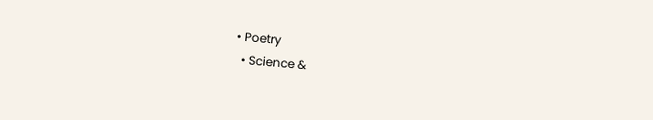• Poetry
  • Science &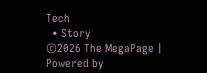Tech
  • Story
©2026 The MegaPage | Powered by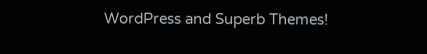WordPress and Superb Themes!